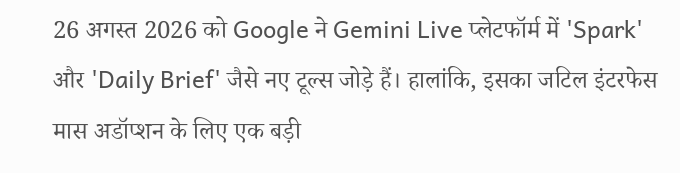26 अगस्त 2026 को Google ने Gemini Live प्लेटफॉर्म में 'Spark' और 'Daily Brief' जैसे नए टूल्स जोड़े हैं। हालांकि, इसका जटिल इंटरफेस मास अडॉप्शन के लिए एक बड़ी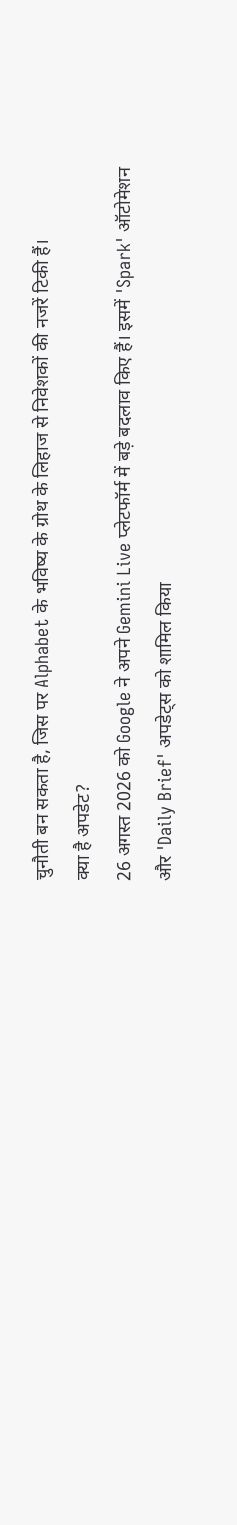चुनौती बन सकता है, जिस पर Alphabet के भविष्य के ग्रोथ के लिहाज से निवेशकों की नजरें टिकी हैं।
क्या है अपडेट?
26 अगस्त 2026 को Google ने अपने Gemini Live प्लेटफॉर्म में बड़े बदलाव किए हैं। इसमें 'Spark' ऑटोमेशन और 'Daily Brief' अपडेट्स को शामिल किया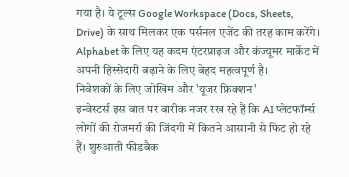गया है। ये टूल्स Google Workspace (Docs, Sheets, Drive) के साथ मिलकर एक पर्सनल एजेंट की तरह काम करेंगे। Alphabet के लिए यह कदम एंटरप्राइज और कंज्यूमर मार्केट में अपनी हिस्सेदारी बढ़ाने के लिए बेहद महत्वपूर्ण है।
निवेशकों के लिए जोखिम और 'यूजर फ्रिक्शन'
इन्वेस्टर्स इस बात पर बारीक नजर रख रहे हैं कि AI प्लेटफॉर्म्स लोगों की रोजमर्रा की जिंदगी में कितने आसानी से फिट हो रहे हैं। शुरुआती फीडबैक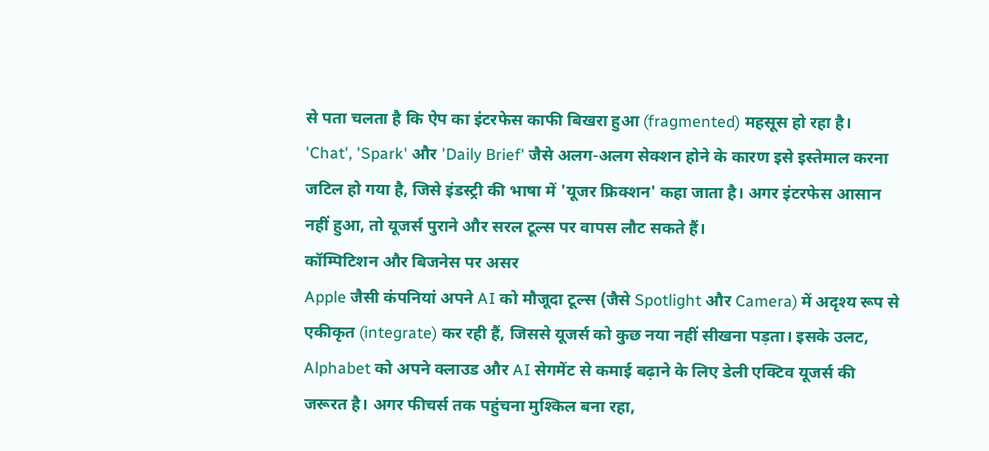से पता चलता है कि ऐप का इंटरफेस काफी बिखरा हुआ (fragmented) महसूस हो रहा है। 'Chat', 'Spark' और 'Daily Brief' जैसे अलग-अलग सेक्शन होने के कारण इसे इस्तेमाल करना जटिल हो गया है, जिसे इंडस्ट्री की भाषा में 'यूजर फ्रिक्शन' कहा जाता है। अगर इंटरफेस आसान नहीं हुआ, तो यूजर्स पुराने और सरल टूल्स पर वापस लौट सकते हैं।
कॉम्पिटिशन और बिजनेस पर असर
Apple जैसी कंपनियां अपने AI को मौजूदा टूल्स (जैसे Spotlight और Camera) में अदृश्य रूप से एकीकृत (integrate) कर रही हैं, जिससे यूजर्स को कुछ नया नहीं सीखना पड़ता। इसके उलट, Alphabet को अपने क्लाउड और AI सेगमेंट से कमाई बढ़ाने के लिए डेली एक्टिव यूजर्स की जरूरत है। अगर फीचर्स तक पहुंचना मुश्किल बना रहा,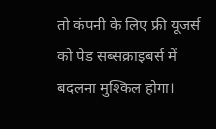तो कंपनी के लिए फ्री यूजर्स को पेड सब्सक्राइबर्स में बदलना मुश्किल होगा।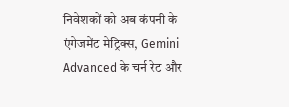निवेशकों को अब कंपनी के एंगेजमेंट मेट्रिक्स, Gemini Advanced के चर्न रेट और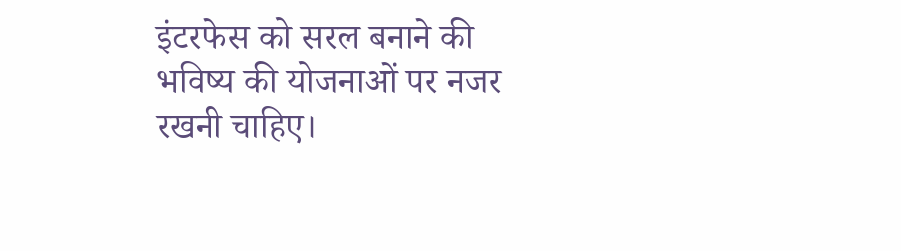इंटरफेस को सरल बनाने की भविष्य की योजनाओं पर नजर रखनी चाहिए।